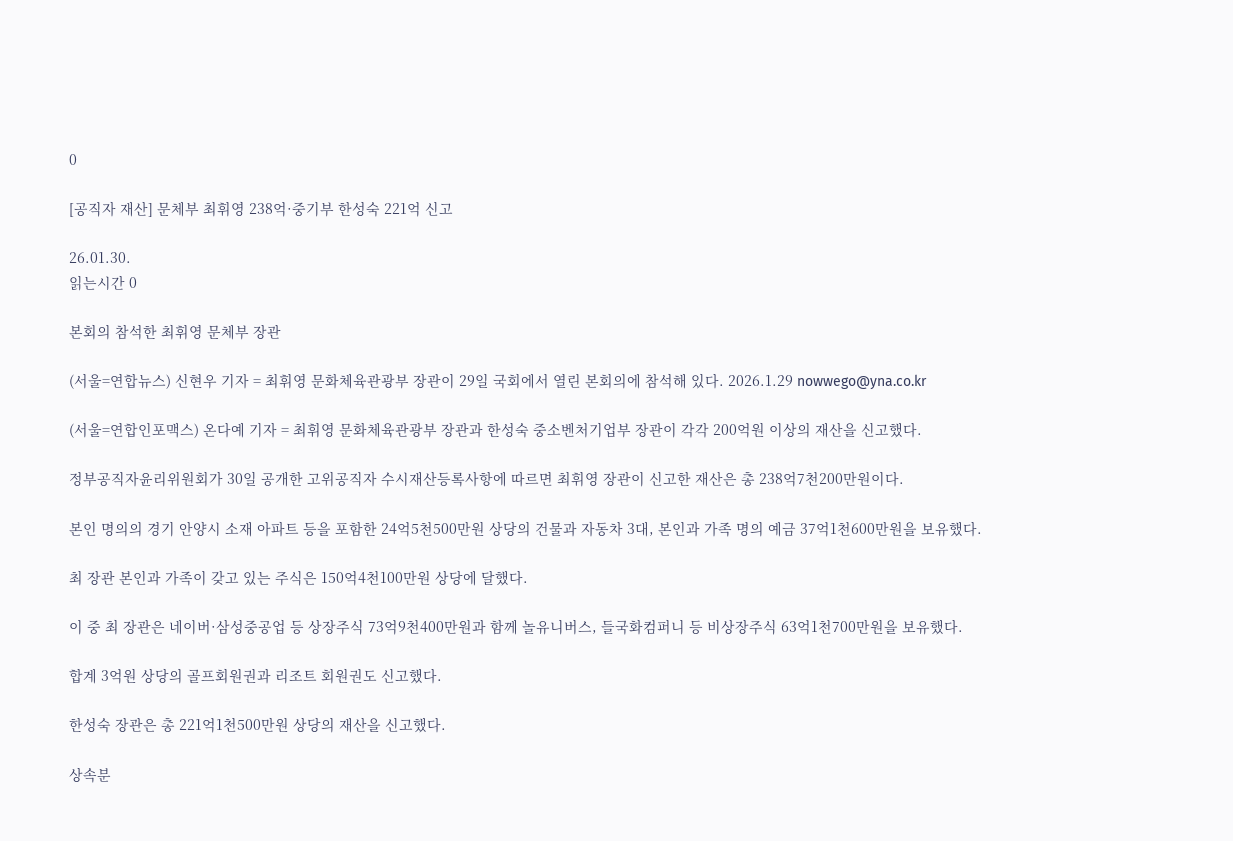0

[공직자 재산] 문체부 최휘영 238억·중기부 한성숙 221억 신고

26.01.30.
읽는시간 0

본회의 참석한 최휘영 문체부 장관

(서울=연합뉴스) 신현우 기자 = 최휘영 문화체육관광부 장관이 29일 국회에서 열린 본회의에 참석해 있다. 2026.1.29 nowwego@yna.co.kr

(서울=연합인포맥스) 온다예 기자 = 최휘영 문화체육관광부 장관과 한성숙 중소벤처기업부 장관이 각각 200억원 이상의 재산을 신고했다.

정부공직자윤리위원회가 30일 공개한 고위공직자 수시재산등록사항에 따르면 최휘영 장관이 신고한 재산은 총 238억7천200만원이다.

본인 명의의 경기 안양시 소재 아파트 등을 포함한 24억5천500만원 상당의 건물과 자동차 3대, 본인과 가족 명의 예금 37억1천600만원을 보유했다.

최 장관 본인과 가족이 갖고 있는 주식은 150억4천100만원 상당에 달했다.

이 중 최 장관은 네이버·삼성중공업 등 상장주식 73억9천400만원과 함께 놀유니버스, 들국화컴퍼니 등 비상장주식 63억1천700만원을 보유했다.

합계 3억원 상당의 골프회원권과 리조트 회원권도 신고했다.

한성숙 장관은 총 221억1천500만원 상당의 재산을 신고했다.

상속분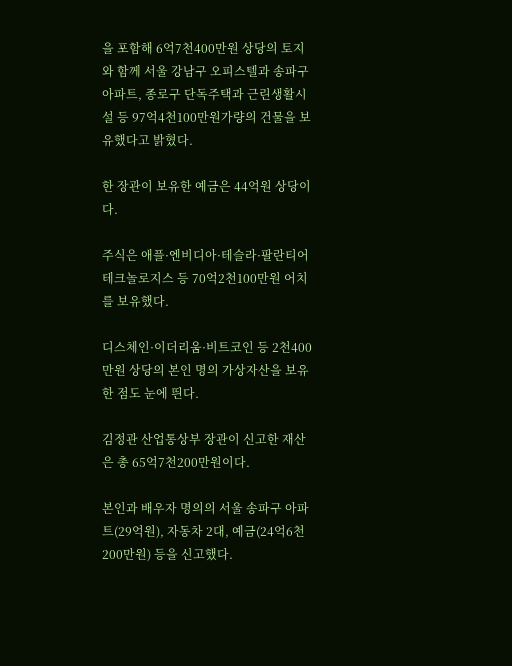을 포함해 6억7천400만원 상당의 토지와 함께 서울 강남구 오피스텔과 송파구 아파트, 종로구 단독주택과 근린생활시설 등 97억4천100만원가량의 건물을 보유했다고 밝혔다.

한 장관이 보유한 예금은 44억원 상당이다.

주식은 애플·엔비디아·테슬라·팔란티어테크놀로지스 등 70억2천100만원 어치를 보유했다.

디스체인·이더리움·비트코인 등 2천400만원 상당의 본인 명의 가상자산을 보유한 점도 눈에 띈다.

김정관 산업통상부 장관이 신고한 재산은 총 65억7천200만원이다.

본인과 배우자 명의의 서울 송파구 아파트(29억원), 자동차 2대, 예금(24억6천200만원) 등을 신고했다.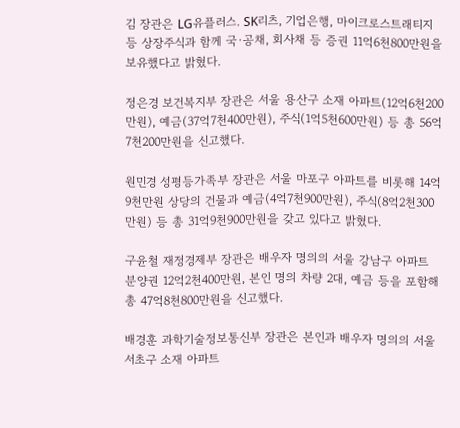김 장관은 LG유플러스. SK리츠, 기업은행, 마이크로스트래티지 등 상장주식과 함께 국·공채, 회사채 등 증권 11억6천800만원을 보유했다고 밝혔다.

정은경 보건복지부 장관은 서울 용산구 소재 아파트(12억6천200만원), 예금(37억7천400만원), 주식(1억5천600만원) 등 총 56억7천200만원을 신고했다.

원민경 성평등가족부 장관은 서울 마포구 아파트를 비롯해 14억9천만원 상당의 건물과 예금(4억7천900만원), 주식(8억2천300만원) 등 총 31억9천900만원을 갖고 있다고 밝혔다.

구윤철 재정경제부 장관은 배우자 명의의 서울 강남구 아파트 분양권 12억2천400만원, 본인 명의 차량 2대, 예금 등을 포함해 총 47억8천800만원을 신고했다.

배경훈 과학기술정보통신부 장관은 본인과 배우자 명의의 서울 서초구 소재 아파트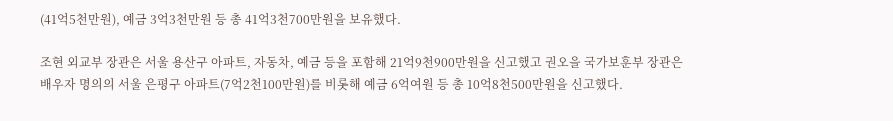(41억5천만원), 예금 3억3천만원 등 총 41억3천700만원을 보유했다.

조현 외교부 장관은 서울 용산구 아파트, 자동차, 예금 등을 포함해 21억9천900만원을 신고했고 권오을 국가보훈부 장관은 배우자 명의의 서울 은평구 아파트(7억2천100만원)를 비롯해 예금 6억여원 등 총 10억8천500만원을 신고했다.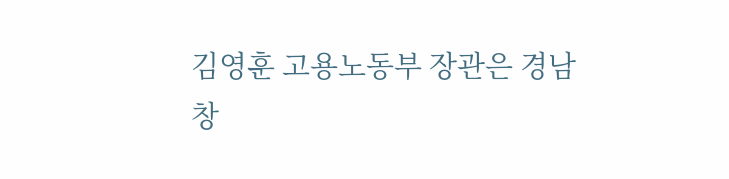김영훈 고용노동부 장관은 경남 창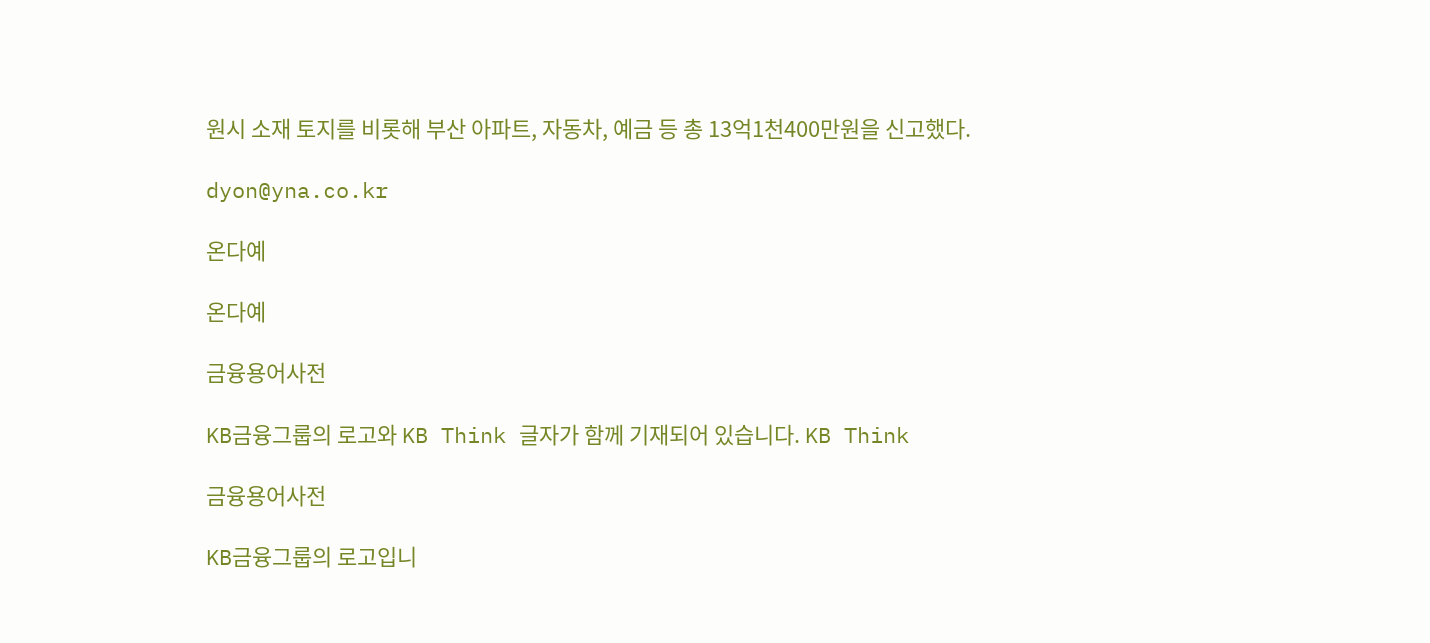원시 소재 토지를 비롯해 부산 아파트, 자동차, 예금 등 총 13억1천400만원을 신고했다.

dyon@yna.co.kr

온다예

온다예

금융용어사전

KB금융그룹의 로고와 KB Think 글자가 함께 기재되어 있습니다. KB Think

금융용어사전

KB금융그룹의 로고입니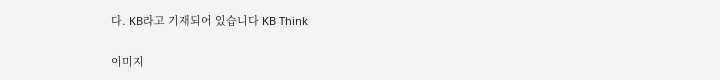다. KB라고 기재되어 있습니다 KB Think

이미지